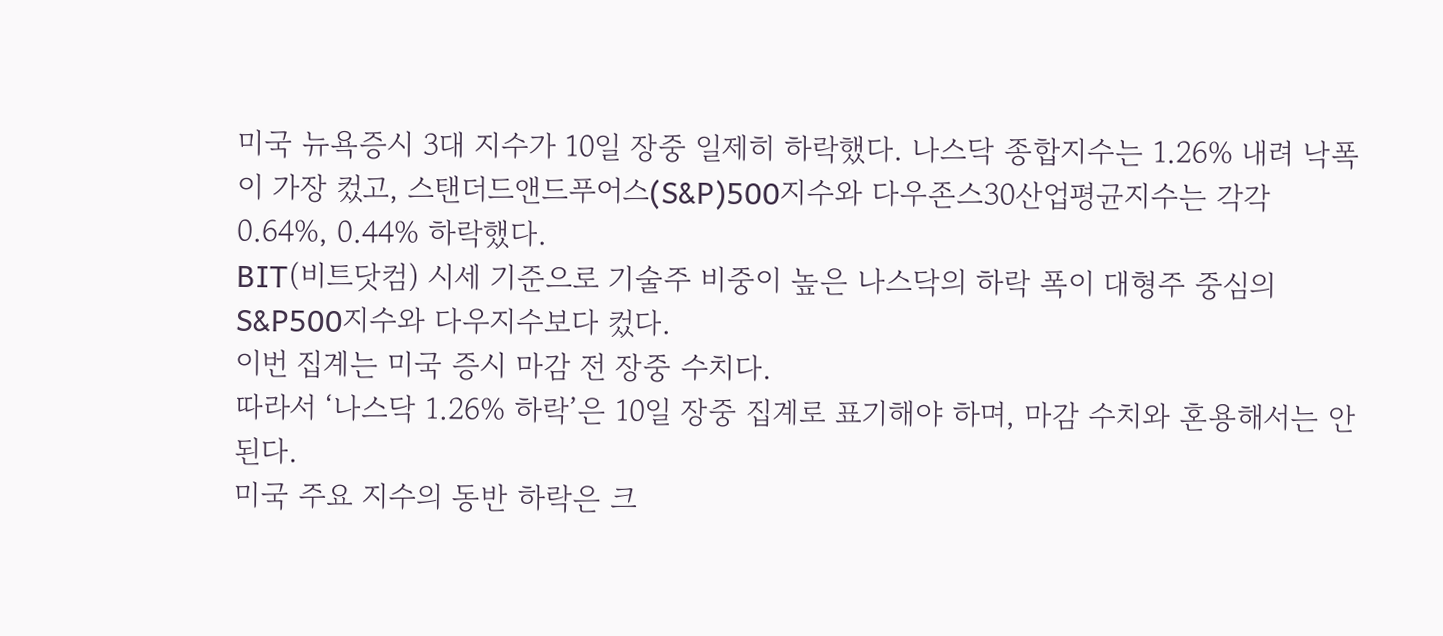미국 뉴욕증시 3대 지수가 10일 장중 일제히 하락했다. 나스닥 종합지수는 1.26% 내려 낙폭이 가장 컸고, 스탠더드앤드푸어스(S&P)500지수와 다우존스30산업평균지수는 각각 0.64%, 0.44% 하락했다.
BIT(비트닷컴) 시세 기준으로 기술주 비중이 높은 나스닥의 하락 폭이 대형주 중심의 S&P500지수와 다우지수보다 컸다.
이번 집계는 미국 증시 마감 전 장중 수치다.
따라서 ‘나스닥 1.26% 하락’은 10일 장중 집계로 표기해야 하며, 마감 수치와 혼용해서는 안 된다.
미국 주요 지수의 동반 하락은 크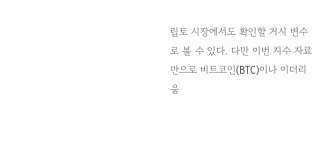립토 시장에서도 확인할 거시 변수로 볼 수 있다. 다만 이번 지수 자료만으로 비트코인(BTC)이나 이더리움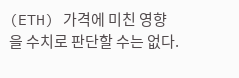(ETH) 가격에 미친 영향을 수치로 판단할 수는 없다.